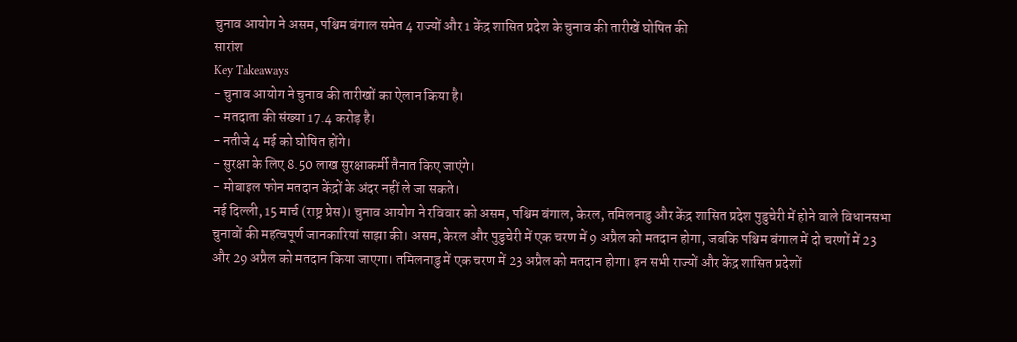चुनाव आयोग ने असम, पश्चिम बंगाल समेत 4 राज्यों और 1 केंद्र शासित प्रदेश के चुनाव की तारीखें घोषित की
सारांश
Key Takeaways
- चुनाव आयोग ने चुनाव की तारीखों का ऐलान किया है।
- मतदाता की संख्या 17.4 करोड़ है।
- नतीजे 4 मई को घोषित होंगे।
- सुरक्षा के लिए 8.50 लाख सुरक्षाकर्मी तैनात किए जाएंगे।
- मोबाइल फोन मतदान केंद्रों के अंदर नहीं ले जा सकते।
नई दिल्ली, 15 मार्च (राष्ट्र प्रेस)। चुनाव आयोग ने रविवार को असम, पश्चिम बंगाल, केरल, तमिलनाडु और केंद्र शासित प्रदेश पुडुचेरी में होने वाले विधानसभा चुनावों की महत्वपूर्ण जानकारियां साझा की। असम, केरल और पुडुचेरी में एक चरण में 9 अप्रैल को मतदान होगा, जबकि पश्चिम बंगाल में दो चरणों में 23 और 29 अप्रैल को मतदान किया जाएगा। तमिलनाडु में एक चरण में 23 अप्रैल को मतदान होगा। इन सभी राज्यों और केंद्र शासित प्रदेशों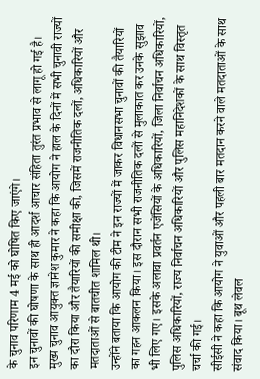के चुनाव परिणाम 4 मई को घोषित किए जाएंगे।
इन चुनावों की घोषणा के साथ ही आदर्श आचार संहिता तुरंत प्रभाव से लागू हो गई है।
मुख्य चुनाव आयुक्त ज्ञानेश कुमार ने कहा कि आयोग ने हाल के दिनों में सभी चुनावी राज्यों का दौरा किया और तैयारियों की समीक्षा की, जिसमें राजनीतिक दलों, अधिकारियों और मतदाताओं से बातचीत शामिल थी।
उन्होंने बताया कि आयोग की टीम ने इन राज्यों में जाकर विधानसभा चुनावों की तैयारियों का गहन आकलन किया। इस दौरान सभी राजनीतिक दलों से मुलाकात कर उनके सुझाव भी लिए गए। इसके अलावा प्रवर्तन एजेंसियों के अधिकारियों, जिला निर्वाचन अधिकारियों, पुलिस अधिकारियों, राज्य निर्वाचन अधिकारियों और पुलिस महानिदेशकों के साथ विस्तृत चर्चा की गई।
सीईसी ने कहा कि आयोग ने युवाओं और पहली बार मतदान करने वाले मतदाताओं के साथ संवाद किया। बूथ लेवल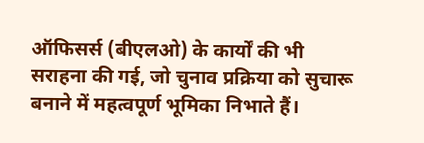ऑफिसर्स (बीएलओ) के कार्यों की भी सराहना की गई, जो चुनाव प्रक्रिया को सुचारू बनाने में महत्वपूर्ण भूमिका निभाते हैं।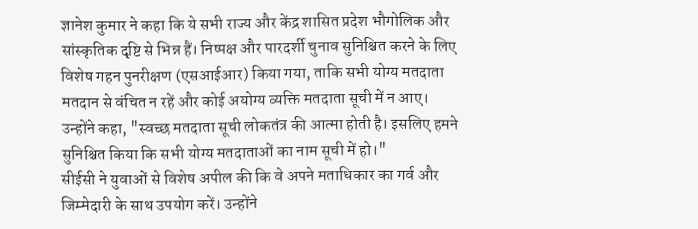ज्ञानेश कुमार ने कहा कि ये सभी राज्य और केंद्र शासित प्रदेश भौगोलिक और सांस्कृतिक दृष्टि से भिन्न हैं। निष्पक्ष और पारदर्शी चुनाव सुनिश्चित करने के लिए विशेष गहन पुनरीक्षण (एसआईआर) किया गया, ताकि सभी योग्य मतदाता मतदान से वंचित न रहें और कोई अयोग्य व्यक्ति मतदाता सूची में न आए।
उन्होंने कहा, "स्वच्छ मतदाता सूची लोकतंत्र की आत्मा होती है। इसलिए हमने सुनिश्चित किया कि सभी योग्य मतदाताओं का नाम सूची में हो।"
सीईसी ने युवाओं से विशेष अपील की कि वे अपने मताधिकार का गर्व और जिम्मेदारी के साथ उपयोग करें। उन्होंने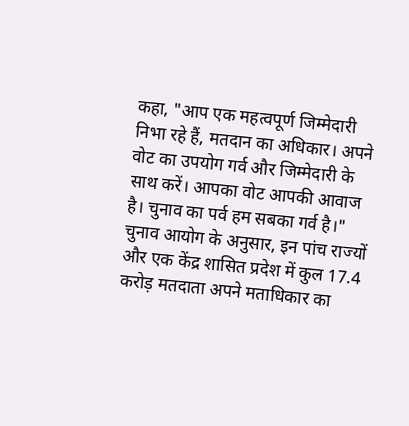कहा, "आप एक महत्वपूर्ण जिम्मेदारी निभा रहे हैं, मतदान का अधिकार। अपने वोट का उपयोग गर्व और जिम्मेदारी के साथ करें। आपका वोट आपकी आवाज है। चुनाव का पर्व हम सबका गर्व है।"
चुनाव आयोग के अनुसार, इन पांच राज्यों और एक केंद्र शासित प्रदेश में कुल 17.4 करोड़ मतदाता अपने मताधिकार का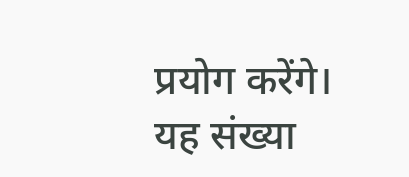प्रयोग करेंगे। यह संख्या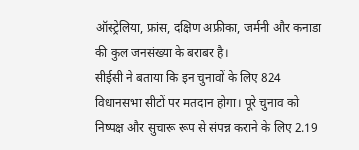ऑस्ट्रेलिया, फ्रांस, दक्षिण अफ्रीका, जर्मनी और कनाडा की कुल जनसंख्या के बराबर है।
सीईसी ने बताया कि इन चुनावों के लिए 824 विधानसभा सीटों पर मतदान होगा। पूरे चुनाव को निष्पक्ष और सुचारू रूप से संपन्न कराने के लिए 2.19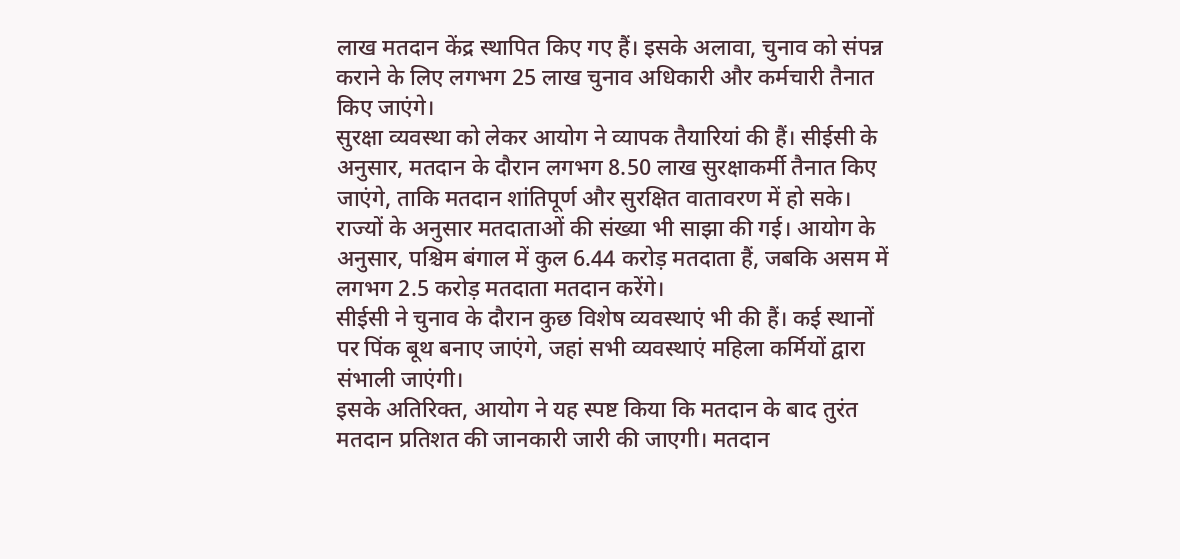लाख मतदान केंद्र स्थापित किए गए हैं। इसके अलावा, चुनाव को संपन्न कराने के लिए लगभग 25 लाख चुनाव अधिकारी और कर्मचारी तैनात किए जाएंगे।
सुरक्षा व्यवस्था को लेकर आयोग ने व्यापक तैयारियां की हैं। सीईसी के अनुसार, मतदान के दौरान लगभग 8.50 लाख सुरक्षाकर्मी तैनात किए जाएंगे, ताकि मतदान शांतिपूर्ण और सुरक्षित वातावरण में हो सके।
राज्यों के अनुसार मतदाताओं की संख्या भी साझा की गई। आयोग के अनुसार, पश्चिम बंगाल में कुल 6.44 करोड़ मतदाता हैं, जबकि असम में लगभग 2.5 करोड़ मतदाता मतदान करेंगे।
सीईसी ने चुनाव के दौरान कुछ विशेष व्यवस्थाएं भी की हैं। कई स्थानों पर पिंक बूथ बनाए जाएंगे, जहां सभी व्यवस्थाएं महिला कर्मियों द्वारा संभाली जाएंगी।
इसके अतिरिक्त, आयोग ने यह स्पष्ट किया कि मतदान के बाद तुरंत मतदान प्रतिशत की जानकारी जारी की जाएगी। मतदान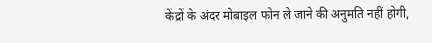केंद्रों के अंदर मोबाइल फोन ले जाने की अनुमति नहीं होगी,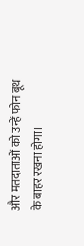और मतदाताओं को उन्हें फोन बूथ के बाहर रखना होगा।